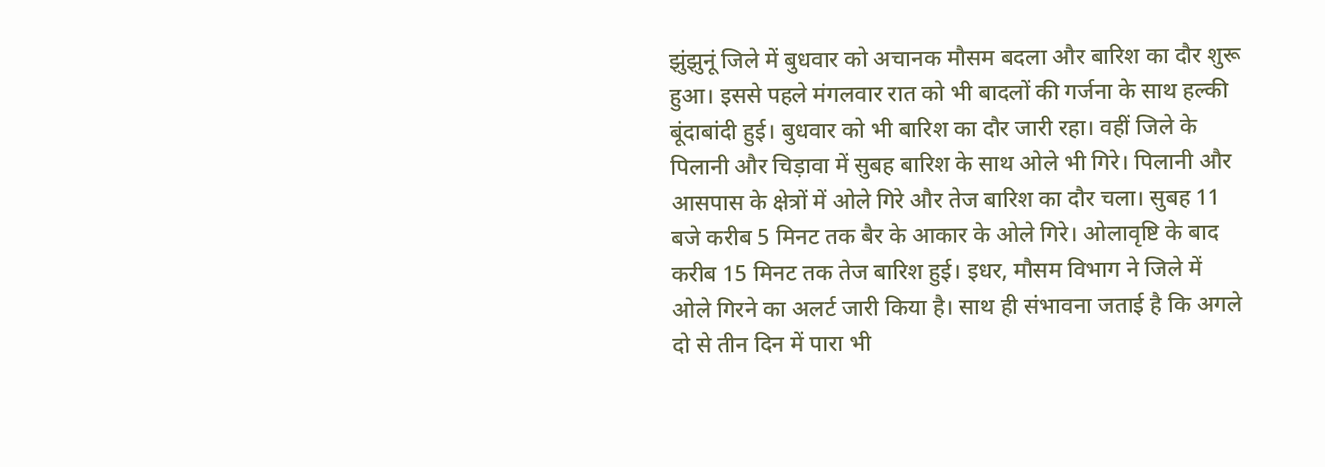झुंझुनूं जिले में बुधवार को अचानक मौसम बदला और बारिश का दौर शुरू हुआ। इससे पहले मंगलवार रात को भी बादलों की गर्जना के साथ हल्की बूंदाबांदी हुई। बुधवार को भी बारिश का दौर जारी रहा। वहीं जिले के पिलानी और चिड़ावा में सुबह बारिश के साथ ओले भी गिरे। पिलानी और आसपास के क्षेत्रों में ओले गिरे और तेज बारिश का दौर चला। सुबह 11 बजे करीब 5 मिनट तक बैर के आकार के ओले गिरे। ओलावृष्टि के बाद करीब 15 मिनट तक तेज बारिश हुई। इधर, मौसम विभाग ने जिले में ओले गिरने का अलर्ट जारी किया है। साथ ही संभावना जताई है कि अगले दो से तीन दिन में पारा भी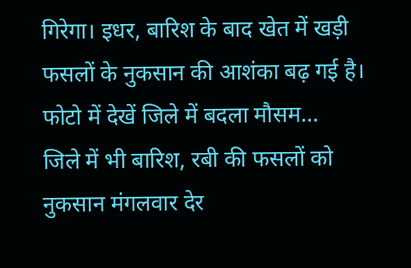गिरेगा। इधर, बारिश के बाद खेत में खड़ी फसलों के नुकसान की आशंका बढ़ गई है। फोटो में देखें जिले में बदला मौसम…
जिले में भी बारिश, रबी की फसलों को नुकसान मंगलवार देर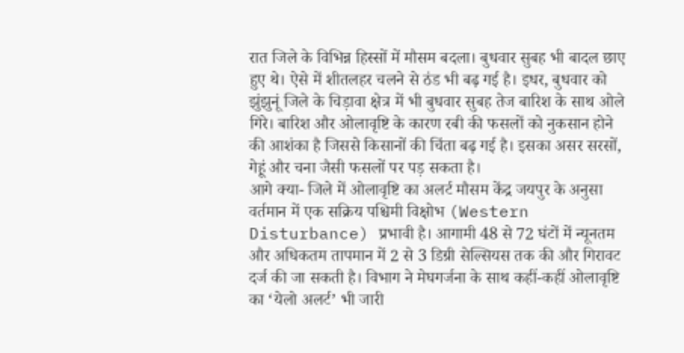रात जिले के विभिन्न हिस्सों में मौसम बदला। बुधवार सुबह भी बादल छाए हुए थे। ऐसे में शीतलहर चलने से ठंड भी बढ़ गई है। इधर, बुधवार को झुंझुनूं जिले के चिड़ावा क्षेत्र में भी बुधवार सुबह तेज बारिश के साथ ओले गिरे। बारिश और ओलावृष्टि के कारण रबी की फसलों को नुकसान होने की आशंका है जिससे किसानों की चिंता बढ़ गई है। इसका असर सरसों, गेहूं और चना जैसी फसलों पर पड़ सकता है।
आगे क्या- जिले में ओलावृष्टि का अलर्ट मौसम केंद्र जयपुर के अनुसा वर्तमान में एक सक्रिय पश्चिमी विक्षोभ (Western Disturbance) प्रभावी है। आगामी 48 से 72 घंटों में न्यूनतम और अधिकतम तापमान में 2 से 3 डिग्री सेल्सियस तक की और गिरावट दर्ज की जा सकती है। विभाग ने मेघगर्जना के साथ कहीं-कहीं ओलावृष्टि का ‘येलो अलर्ट’ भी जारी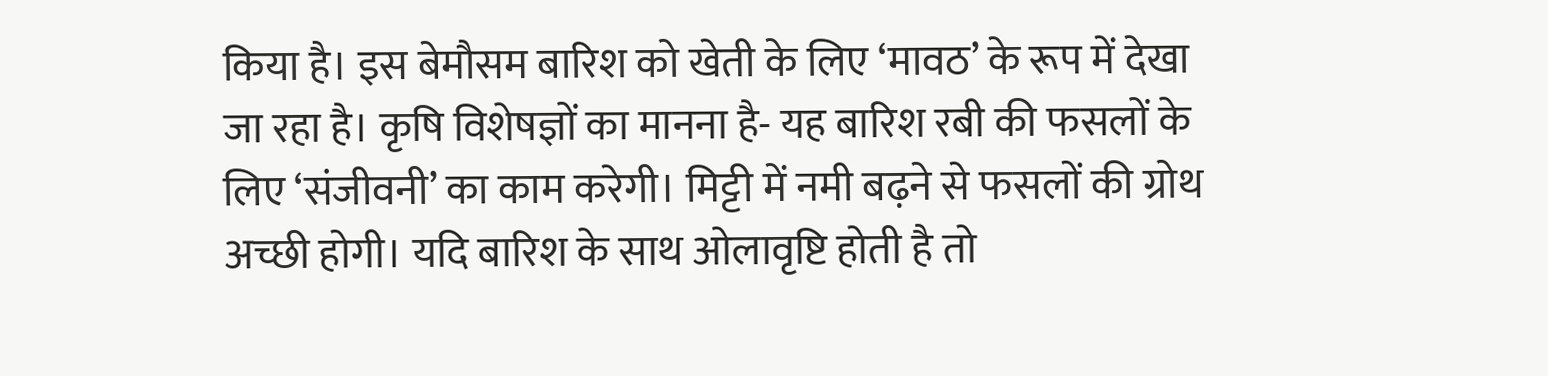किया है। इस बेमौसम बारिश को खेती के लिए ‘मावठ’ के रूप में देखा जा रहा है। कृषि विशेषज्ञों का मानना है- यह बारिश रबी की फसलों के लिए ‘संजीवनी’ का काम करेगी। मिट्टी में नमी बढ़ने से फसलों की ग्रोथ अच्छी होगी। यदि बारिश के साथ ओलावृष्टि होती है तो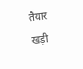तैयार खड़ी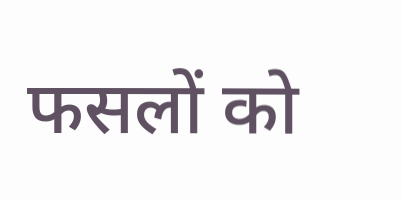फसलों को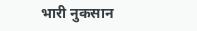भारी नुकसान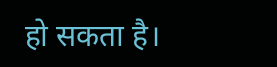हो सकता है।